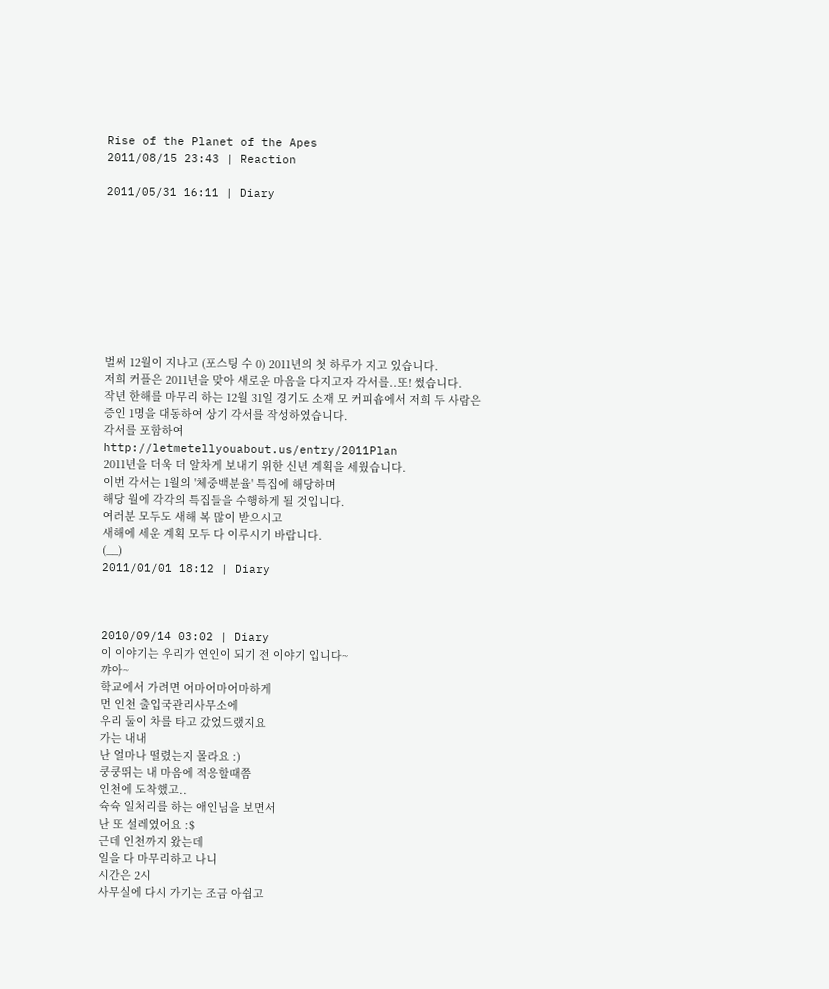Rise of the Planet of the Apes
2011/08/15 23:43 | Reaction

2011/05/31 16:11 | Diary









벌써 12월이 지나고 (포스팅 수 0) 2011년의 첫 하루가 지고 있습니다.
저희 커플은 2011년을 맞아 새로운 마음을 다지고자 각서를..또! 썼습니다.
작년 한해를 마무리 하는 12월 31일 경기도 소재 모 커피숍에서 저희 두 사람은
증인 1명을 대동하여 상기 각서를 작성하였습니다.
각서를 포함하여
http://letmetellyouabout.us/entry/2011Plan
2011년을 더욱 더 알차게 보내기 위한 신년 계획을 세웠습니다.
이번 각서는 1월의 '체중백분율' 특집에 해당하며
해당 월에 각각의 특집들을 수행하게 될 것입니다.
여러분 모두도 새해 복 많이 받으시고
새해에 세운 계획 모두 다 이루시기 바랍니다.
(__)
2011/01/01 18:12 | Diary



2010/09/14 03:02 | Diary
이 이야기는 우리가 연인이 되기 전 이야기 입니다~
꺄아~
학교에서 가려면 어마어마어마하게
먼 인천 출입국관리사무소에
우리 둘이 차를 타고 갔었드랬지요
가는 내내
난 얼마나 떨렸는지 몰라요 :)
쿵쿵뛰는 내 마음에 적응할때쯤
인천에 도착했고..
슉슉 일처리를 하는 애인님을 보면서
난 또 설레였어요 :$
근데 인천까지 왔는데
일을 다 마무리하고 나니
시간은 2시
사무실에 다시 가기는 조금 아쉽고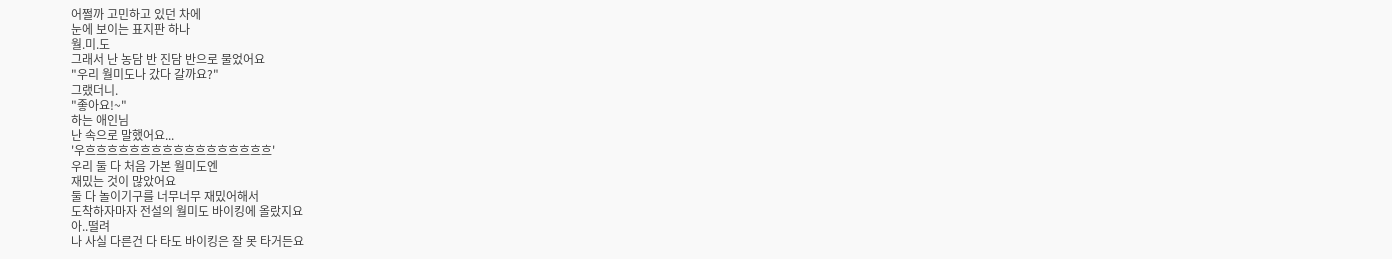어쩔까 고민하고 있던 차에
눈에 보이는 표지판 하나
월.미.도
그래서 난 농담 반 진담 반으로 물었어요
"우리 월미도나 갔다 갈까요?"
그랬더니.
"좋아요!~"
하는 애인님
난 속으로 말했어요...
'우흐흐흐흐흐흐흐흐흐흐흐흐흐흐흐흐흐'
우리 둘 다 처음 가본 월미도엔
재밌는 것이 많았어요
둘 다 놀이기구를 너무너무 재밌어해서
도착하자마자 전설의 월미도 바이킹에 올랐지요
아..떨려
나 사실 다른건 다 타도 바이킹은 잘 못 타거든요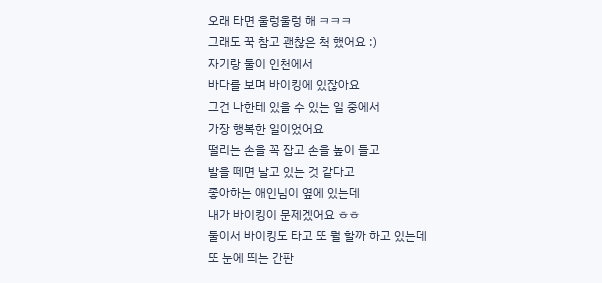오래 타면 울렁울렁 해 ㅋㅋㅋ
그래도 꾹 참고 괜찮은 척 했어요 :)
자기랑 둘이 인천에서
바다를 보며 바이킹에 있잖아요
그건 나한테 있을 수 있는 일 중에서
가장 행복한 일이었어요
떨리는 손을 꼭 잡고 손을 높이 들고
발을 떼면 날고 있는 것 같다고
좋아하는 애인님이 옆에 있는데
내가 바이킹이 문제겠어요 ㅎㅎ
둘이서 바이킹도 타고 또 뭘 할까 하고 있는데
또 눈에 띄는 간판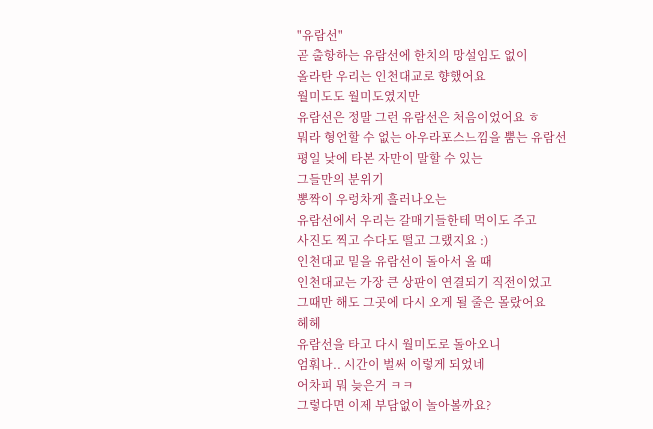"유람선"
곧 출항하는 유람선에 한치의 망설임도 없이
올라탄 우리는 인천대교로 향했어요
월미도도 월미도였지만
유람선은 정말 그런 유람선은 처음이었어요 ㅎ
뭐라 형언할 수 없는 아우라포스느낌을 뿜는 유람선
평일 낮에 타본 자만이 말할 수 있는
그들만의 분위기
뽕짝이 우렁차게 흘러나오는
유람선에서 우리는 갈매기들한테 먹이도 주고
사진도 찍고 수다도 떨고 그랬지요 :)
인천대교 밑을 유람선이 돌아서 올 때
인천대교는 가장 큰 상판이 연결되기 직전이었고
그때만 해도 그곳에 다시 오게 될 줄은 몰랐어요
헤헤
유람선을 타고 다시 월미도로 돌아오니
엄훠나.. 시간이 벌써 이렇게 되었네
어차피 뭐 늦은거 ㅋㅋ
그렇다면 이제 부담없이 놀아볼까요?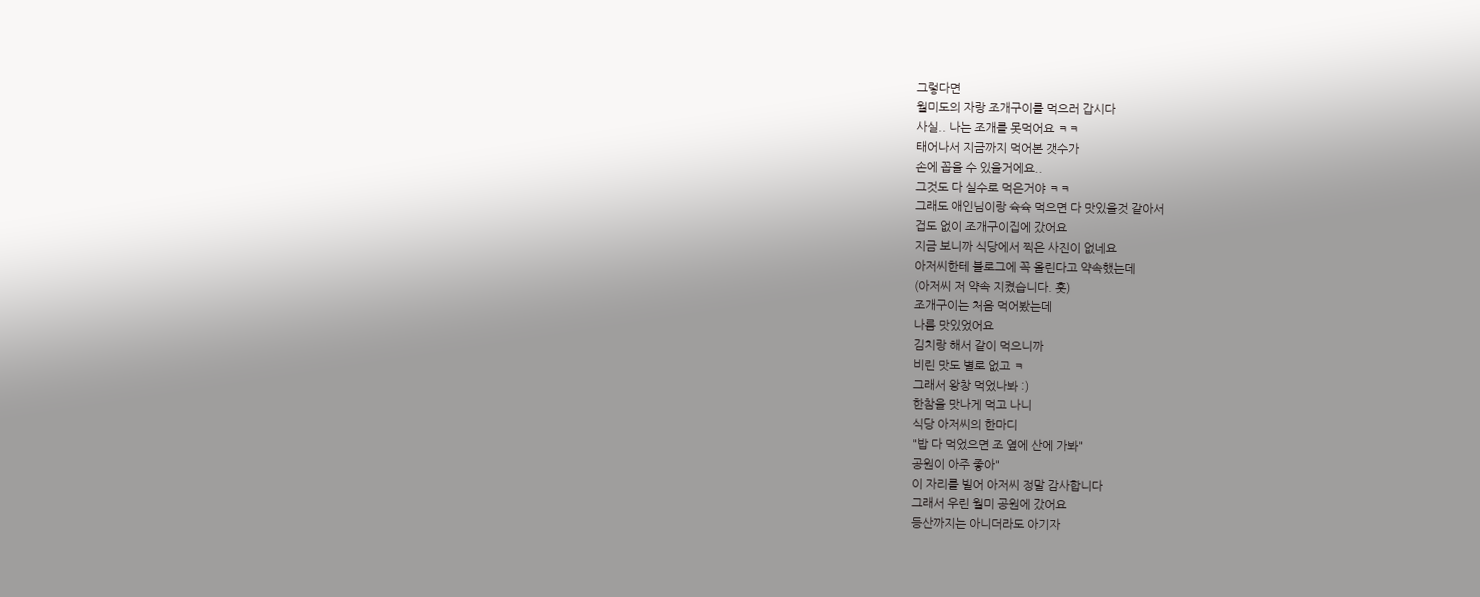그렇다면
월미도의 자랑 조개구이를 먹으러 갑시다
사실.. 나는 조개를 못먹어요 ㅋㅋ
태어나서 지금까지 먹어본 갯수가
손에 꼽을 수 있을거에요..
그것도 다 실수로 먹은거야 ㅋㅋ
그래도 애인님이랑 슉슉 먹으면 다 맛있을것 같아서
겁도 없이 조개구이집에 갔어요
지금 보니까 식당에서 찍은 사진이 없네요
아저씨한테 블로그에 꼭 올린다고 약속했는데
(아저씨 저 약속 지켰습니다. 훗)
조개구이는 처음 먹어봤는데
나름 맛있었어요
김치랑 해서 같이 먹으니까
비린 맛도 별로 없고 ㅋ
그래서 왕창 먹었나봐 :)
한참을 맛나게 먹고 나니
식당 아저씨의 한마디
"밥 다 먹었으면 조 옆에 산에 가봐"
공원이 아주 좋아"
이 자리를 빌어 아저씨 정말 감사합니다
그래서 우린 월미 공원에 갔어요
등산까지는 아니더라도 아기자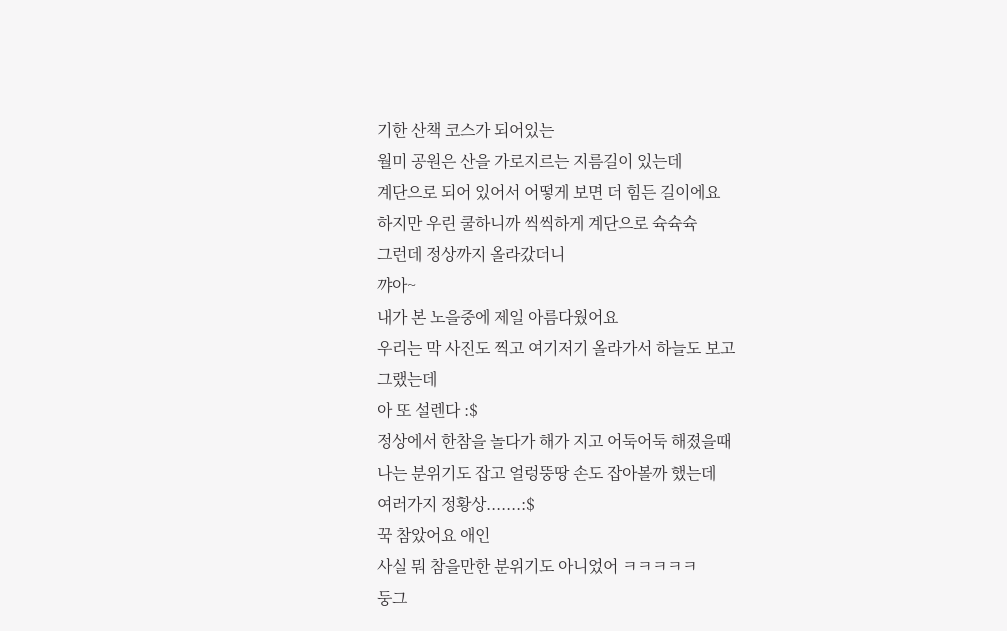기한 산책 코스가 되어있는
월미 공원은 산을 가로지르는 지름길이 있는데
계단으로 되어 있어서 어떻게 보면 더 힘든 길이에요
하지만 우린 쿨하니까 씩씩하게 계단으로 슉슉슉
그런데 정상까지 올라갔더니
꺄아~
내가 본 노을중에 제일 아름다웠어요
우리는 막 사진도 찍고 여기저기 올라가서 하늘도 보고
그랬는데
아 또 설렌다 :$
정상에서 한참을 놀다가 해가 지고 어둑어둑 해졌을때
나는 분위기도 잡고 얼렁뚱땅 손도 잡아볼까 했는데
여러가지 정황상.......:$
꾹 참았어요 애인
사실 뭐 참을만한 분위기도 아니었어 ㅋㅋㅋㅋㅋ
둥그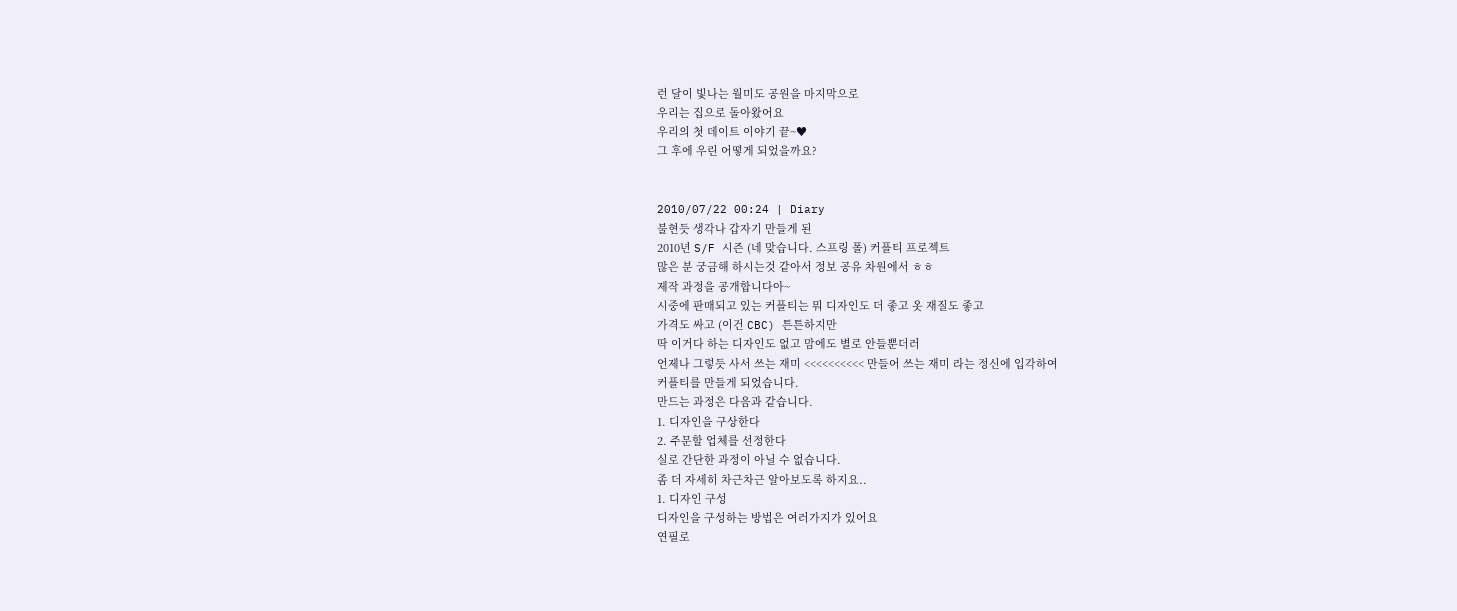런 달이 빛나는 월미도 공원을 마지막으로
우리는 집으로 돌아왔어요
우리의 첫 데이트 이야기 끝~♥
그 후에 우린 어떻게 되었을까요?


2010/07/22 00:24 | Diary
불현듯 생각나 갑자기 만들게 된
2010년 S/F 시즌 (네 맞습니다. 스프링 폴) 커플티 프로젝트
많은 분 궁금해 하시는것 같아서 정보 공유 차원에서 ㅎㅎ
제작 과정을 공개합니다아~
시중에 판매되고 있는 커플티는 뭐 디자인도 더 좋고 옷 재질도 좋고
가격도 싸고 (이건 CBC) 튼튼하지만
딱 이거다 하는 디자인도 없고 맘에도 별로 안들뿐더러
언제나 그렇듯 사서 쓰는 재미 <<<<<<<<<< 만들어 쓰는 재미 라는 정신에 입각하여
커플티를 만들게 되었습니다.
만드는 과정은 다음과 같습니다.
1. 디자인을 구상한다
2. 주문할 업체를 선정한다
실로 간단한 과정이 아닐 수 없습니다.
좀 더 자세히 차근차근 알아보도록 하지요..
1. 디자인 구성
디자인을 구성하는 방법은 여러가지가 있어요
연필로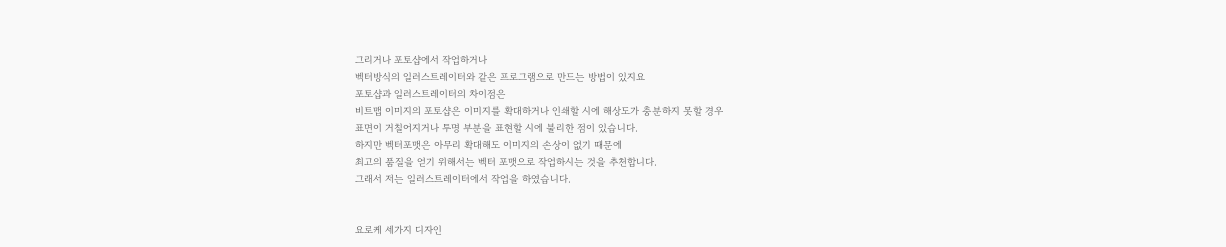그리거나 포토샵에서 작업하거나
벡터방식의 일러스트레이터와 같은 프로그램으로 만드는 방법이 있지요
포토샵과 일러스트레이터의 차이점은
비트맵 이미지의 포토샵은 이미지를 확대하거나 인쇄할 시에 해상도가 충분하지 못할 경우
표면이 거칠어지거나 투명 부분을 표현할 시에 불리한 점이 있습니다.
하지만 벡터포맷은 아무리 확대해도 이미지의 손상이 없기 때문에
최고의 품질을 얻기 위해서는 벡터 포맷으로 작업하시는 것을 추천합니다.
그래서 저는 일러스트레이터에서 작업을 하였습니다.


요로케 세가지 디자인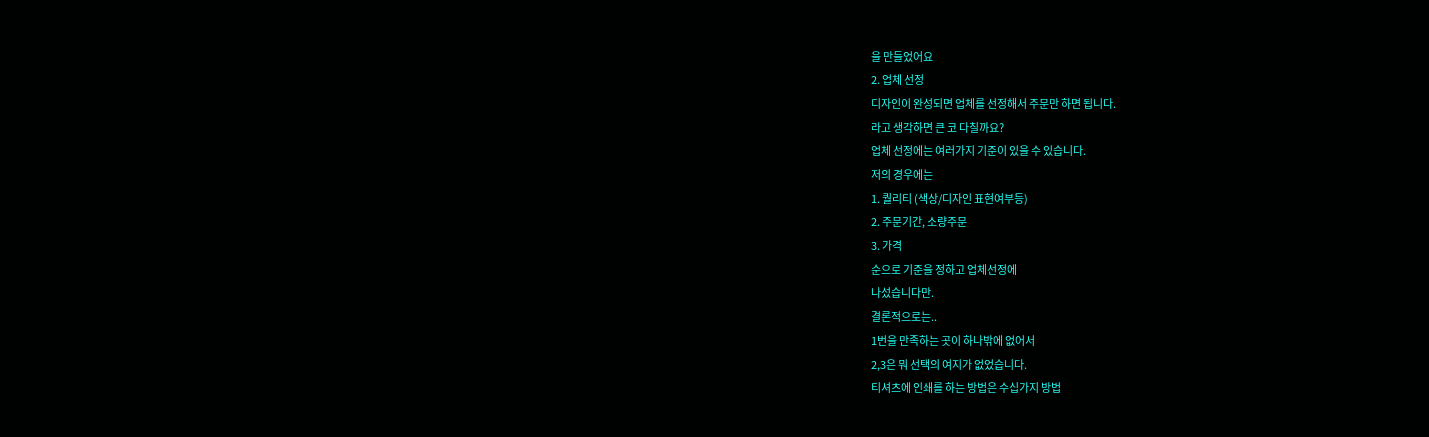을 만들었어요
2. 업체 선정
디자인이 완성되면 업체를 선정해서 주문만 하면 됩니다.
라고 생각하면 큰 코 다칠까요?
업체 선정에는 여러가지 기준이 있을 수 있습니다.
저의 경우에는
1. 퀄리티 (색상/디자인 표현여부등)
2. 주문기간, 소량주문
3. 가격
순으로 기준을 정하고 업체선정에
나섰습니다만.
결론적으로는..
1번을 만족하는 곳이 하나밖에 없어서
2,3은 뭐 선택의 여지가 없었습니다.
티셔츠에 인쇄를 하는 방법은 수십가지 방법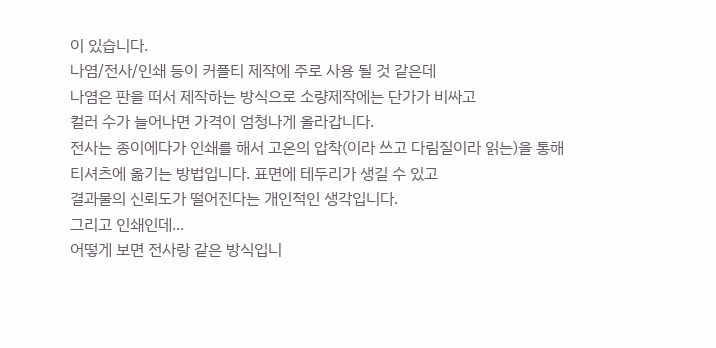이 있습니다.
나염/전사/인쇄 등이 커플티 제작에 주로 사용 될 것 같은데
나염은 판을 떠서 제작하는 방식으로 소량제작에는 단가가 비싸고
컬러 수가 늘어나면 가격이 엄청나게 올라갑니다.
전사는 종이에다가 인쇄를 해서 고온의 압착(이라 쓰고 다림질이라 읽는)을 통해
티셔츠에 옮기는 방법입니다. 표면에 테두리가 생길 수 있고
결과물의 신뢰도가 떨어진다는 개인적인 생각입니다.
그리고 인쇄인데...
어떻게 보면 전사랑 같은 방식입니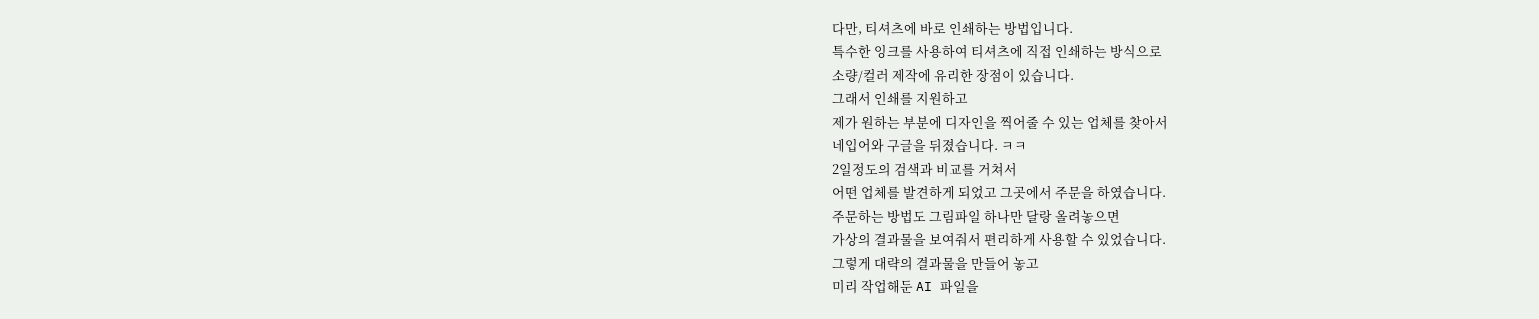다만, 티셔츠에 바로 인쇄하는 방법입니다.
특수한 잉크를 사용하여 티셔츠에 직접 인쇄하는 방식으로
소량/컬러 제작에 유리한 장점이 있습니다.
그래서 인쇄를 지원하고
제가 원하는 부분에 디자인을 찍어줄 수 있는 업체를 찾아서
네입어와 구글을 뒤졌습니다. ㅋㅋ
2일정도의 검색과 비교를 거쳐서
어떤 업체를 발견하게 되었고 그곳에서 주문을 하였습니다.
주문하는 방법도 그림파일 하나만 달랑 올려놓으면
가상의 결과물을 보여줘서 편리하게 사용할 수 있었습니다.
그렇게 대략의 결과물을 만들어 놓고
미리 작업해둔 AI 파일을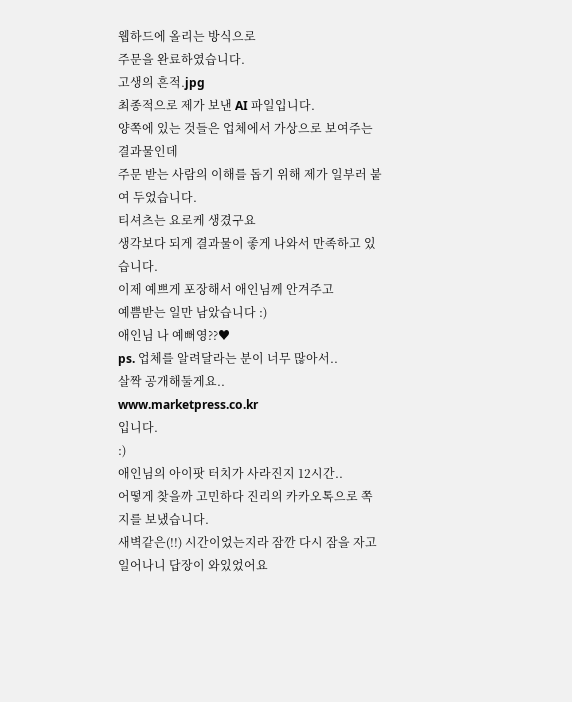웹하드에 올리는 방식으로
주문을 완료하였습니다.
고생의 흔적.jpg
최종적으로 제가 보낸 AI 파일입니다.
양쪽에 있는 것들은 업체에서 가상으로 보여주는 결과물인데
주문 받는 사람의 이해를 돕기 위해 제가 일부러 붙여 두었습니다.
티셔츠는 요로케 생겼구요
생각보다 되게 결과물이 좋게 나와서 만족하고 있습니다.
이제 예쁘게 포장해서 애인님께 안겨주고
예쁨받는 일만 남았습니다 :)
애인님 나 예뻐영??♥
ps. 업체를 알려달라는 분이 너무 많아서..
살짝 공개해둘게요..
www.marketpress.co.kr
입니다.
:)
애인님의 아이팟 터치가 사라진지 12시간..
어떻게 찾을까 고민하다 진리의 카카오톡으로 쪽지를 보냈습니다.
새벽같은(!!) 시간이었는지라 잠깐 다시 잠을 자고
일어나니 답장이 와있었어요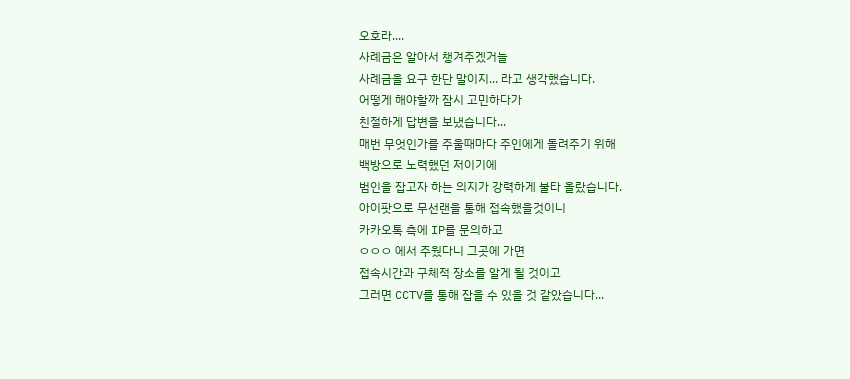오호라....
사례금은 알아서 챙겨주겠거늘
사례금을 요구 한단 말이지... 라고 생각했습니다.
어떻게 해야할까 잠시 고민하다가
친절하게 답변을 보냈습니다...
매번 무엇인가를 주울때마다 주인에게 돌려주기 위해
백방으로 노력했던 저이기에
범인을 잡고자 하는 의지가 강력하게 불타 올랐습니다.
아이팟으로 무선랜을 통해 접속했을것이니
카카오톡 측에 IP를 문의하고
ㅇㅇㅇ 에서 주웠다니 그곳에 가면
접속시간과 구체적 장소를 알게 될 것이고
그러면 CCTV를 통해 잡을 수 있을 것 같았습니다...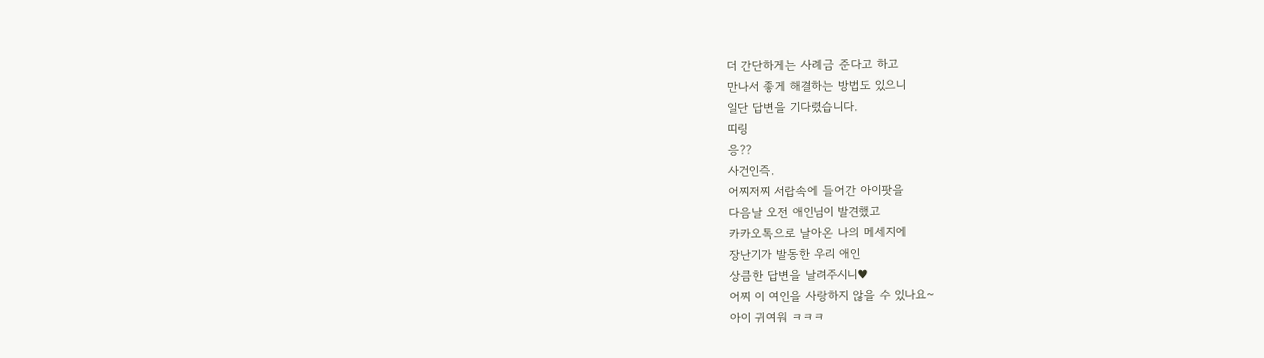더 간단하게는 사례금 준다고 하고
만나서 좋게 해결하는 방법도 있으니
일단 답변을 기다렸습니다.
띠링
응??
사건인즉.
어찌저찌 서랍속에 들어간 아이팟을
다음날 오전 애인님이 발견했고
카카오톡으로 날아온 나의 메세지에
장난기가 발동한 우리 애인
상큼한 답변을 날려주시니♥
어찌 이 여인을 사랑하지 않을 수 있나요~
아이 귀여워 ㅋㅋㅋ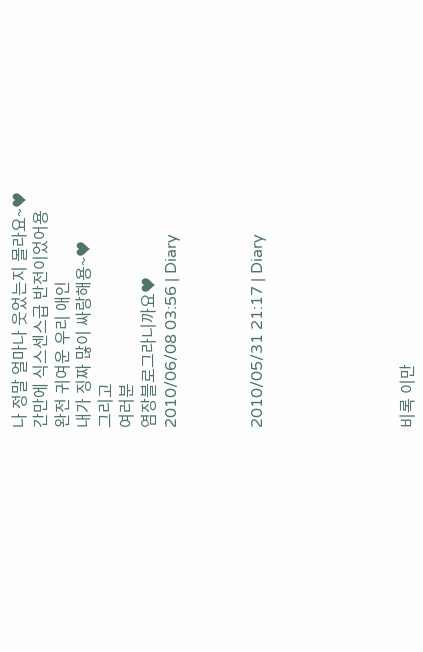나 정말 얼마나 웃었는지 몰라요~♥
간만에 식스센스급 반전이었어용
완전 귀여운 우리 애인
내가 징짜 많이 싸랑해용~♥
그리고
여러분
염장블로그라니까요♥
2010/06/08 03:56 | Diary



2010/05/31 21:17 | Diary






비록 이만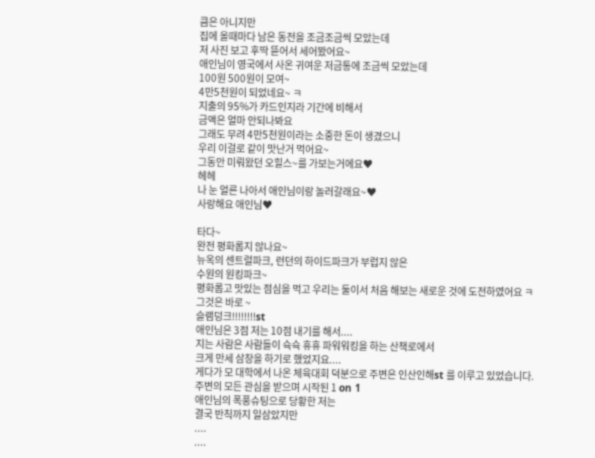큼은 아니지만
집에 올때마다 남은 동전을 조금조금씩 모았는데
저 사진 보고 후딱 뜯어서 세어봤어요~
애인님이 영국에서 사온 귀여운 저금통에 조금씩 모았는데
100원 500원이 모여~
4만5천원이 되었네요~ ㅋ
지출의 95%가 카드인지라 기간에 비해서
금액은 얼마 안되나봐요
그래도 무려 4만5천원이라는 소중한 돈이 생겼으니
우리 이걸로 같이 맛난거 먹어요~
그동안 미뤄왔던 오힐스~를 가보는거에요♥
헤헤
나 눈 얼른 나아서 애인님이랑 놀러갈래요~♥
사랑해요 애인님♥

타다~
완전 평화롭지 않나요~
뉴옥의 센트럴파크, 런던의 하이드파크가 부럽지 않은
수원의 원킹파크~
평화롭고 맛있는 점심을 먹고 우리는 둘이서 처음 해보는 새로운 것에 도전하였어요 ㅋ
그것은 바로 ~
슬램덩크!!!!!!!!st
애인님은 3점 저는 10점 내기를 해서....
지는 사람은 사람들이 슉슉 휴휴 파워워킹을 하는 산책로에서
크게 만세 삼창을 하기로 했었지요....
게다가 모 대학에서 나온 체육대회 덕분으로 주변은 인산인해st 를 이루고 있었습니다.
주변의 모든 관심을 받으며 시작된 1 on 1
애인님의 폭풍슈팅으로 당황한 저는
결국 반칙까지 일삼았지만
....
....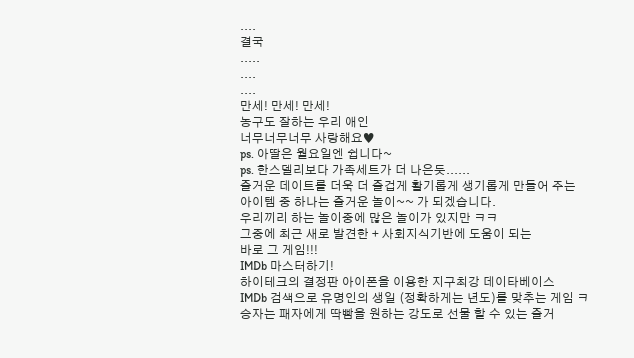....
결국
.....
....
....
만세! 만세! 만세!
농구도 잘하는 우리 애인
너무너무너무 사랑해요♥
ps. 아딸은 월요일엔 쉽니다~
ps. 한스델리보다 가족세트가 더 나은듯......
즐거운 데이트를 더욱 더 즐겁게 활기롭게 생기롭게 만들어 주는
아이템 중 하나는 즐거운 놀이~~ 가 되겠습니다.
우리끼리 하는 놀이중에 많은 놀이가 있지만 ㅋㅋ
그중에 최근 새로 발견한 + 사회지식기반에 도움이 되는
바로 그 게임!!!
IMDb 마스터하기!
하이테크의 결정판 아이폰을 이용한 지구최강 데이타베이스
IMDb 검색으로 유명인의 생일 (정확하게는 년도)를 맞추는 게임 ㅋ
승자는 패자에게 딱빰을 원하는 강도로 선물 할 수 있는 즐거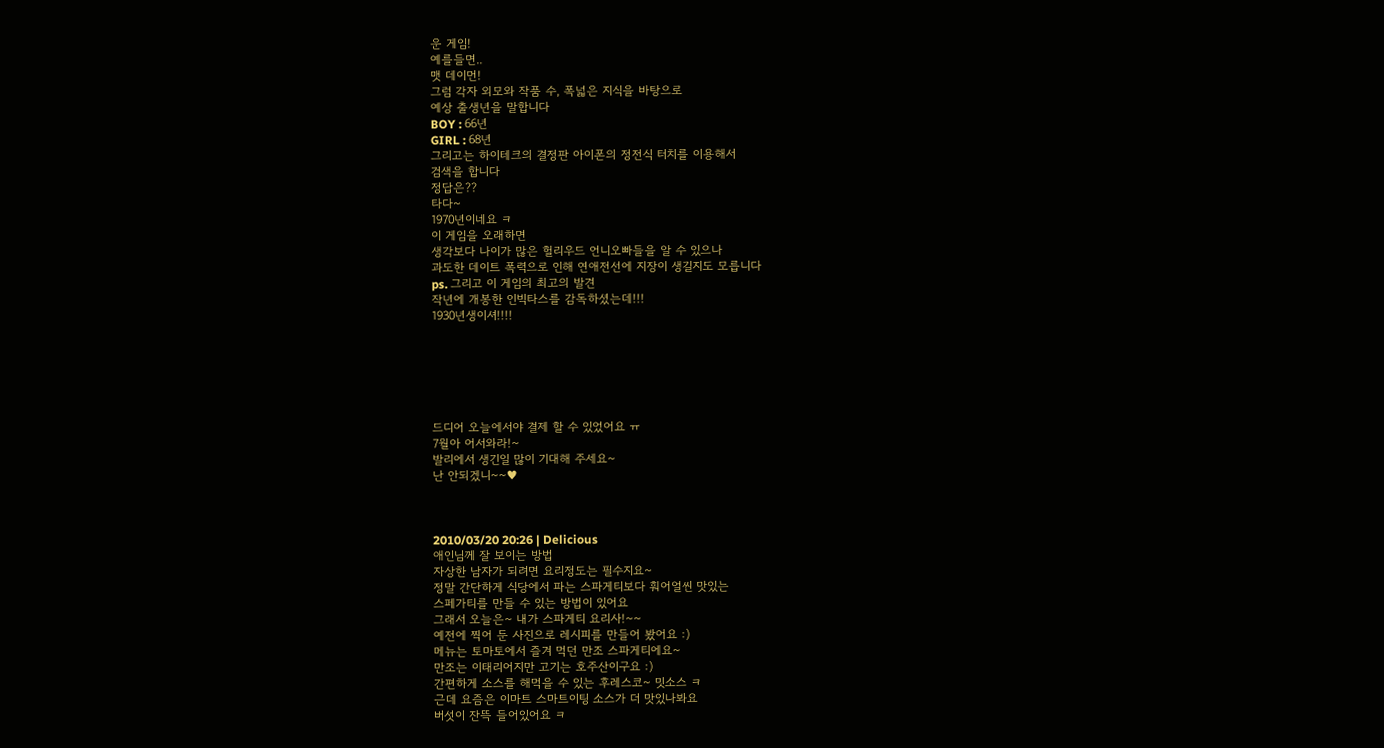운 게임!
예를들면..
맷 데이먼!
그럼 각자 외모와 작품 수, 폭넓은 지식을 바탕으로
예상 출생년을 말합니다
BOY : 66년
GIRL : 68년
그리고는 하이테크의 결정판 아이폰의 정전식 터치를 이용해서
검색을 합니다
정답은??
타다~
1970년이네요 ㅋ
이 게임을 오래하면
생각보다 나이가 많은 헐리우드 언니오빠들을 알 수 있으나
과도한 데이트 폭력으로 인해 연애전선에 지장이 생길지도 모릅니다
ps. 그리고 이 게임의 최고의 발견
작년에 개봉한 인빅타스를 감독하셨는데!!!
1930년생이셔!!!!






드디어 오늘에서야 결제 할 수 있었어요 ㅠ
7월아 어서와라!~
발리에서 생긴일 많이 기대해 주세요~
난 안되겠니~~♥



2010/03/20 20:26 | Delicious
애인님께 잘 보이는 방법
자상한 남자가 되려면 요리정도는 필수지요~
정말 간단하게 식당에서 파는 스파게티보다 훠어얼씬 맛있는
스페가티를 만들 수 있는 방법이 있어요
그래서 오늘은~ 내가 스파게티 요리사!~~
예전에 찍어 둔 사진으로 레시피를 만들어 봤어요 :)
메뉴는 토마토에서 즐겨 먹던 만조 스파게티에요~
만조는 이태리어지만 고기는 호주산이구요 :)
간편하게 소스를 해먹을 수 있는 후레스코~ 밋소스 ㅋ
근데 요즘은 이마트 스마트이팅 소스가 더 맛있나봐요
버섯이 잔뜩 들어있어요 ㅋ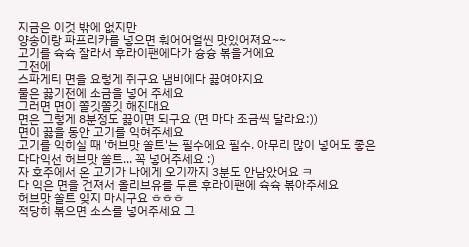지금은 이것 밖에 없지만
양송이랑 파프리카를 넣으면 훠어어얼씬 맛있어져요~~
고기를 슉슉 잘라서 후라이팬에다가 슝슝 볶을거에요
그전에
스파게티 면을 요렇게 쥐구요 냄비에다 끓여야지요
물은 끓기전에 소금을 넣어 주세요
그러면 면이 쫄깃쫄깃 해진대요
면은 그렇게 8분정도 끓이면 되구요 (면 마다 조금씩 달라요:))
면이 끓을 동안 고기를 익혀주세요
고기를 익히실 때 '허브맛 쏠트'는 필수에요 필수. 아무리 많이 넣어도 좋은
다다익선 허브맛 쏠트... 꼭 넣어주세요 :)
자 호주에서 온 고기가 나에게 오기까지 3분도 안남았어요 ㅋ
다 익은 면을 건져서 올리브유를 두른 후라이팬에 슉슉 볶아주세요
허브맛 쏠트 잊지 마시구요 ㅎㅎㅎ
적당히 볶으면 소스를 넣어주세요 그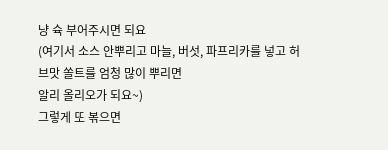냥 슉 부어주시면 되요
(여기서 소스 안뿌리고 마늘, 버섯, 파프리카를 넣고 허브맛 쏠트를 엄청 많이 뿌리면
알리 올리오가 되요~)
그렇게 또 볶으면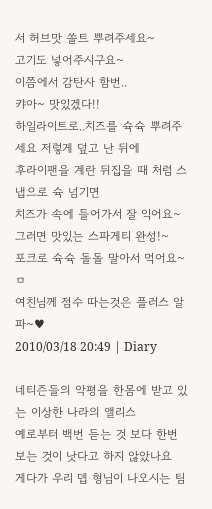서 허브맛 쏠트 뿌려주세요~
고기도 넣어주시구요~
이쯤에서 감탄사 함번..
캬아~ 맛있겠다!!
하일라이트로..치즈를 슉슉 뿌려주세요 저렇게 덮고 난 뒤에
후라이팬을 계란 뒤집을 때 처럼 스냅으로 슉 넘기면
치즈가 속에 들어가서 잘 익어요~
그러면 맛있는 스파게티 완성!~
포크로 슉슉 돌돌 말아서 먹어요~ ㅁ
여친님께 점수 따는것은 플러스 알파~♥
2010/03/18 20:49 | Diary

네티즌들의 악평을 한몸에 받고 있는 이상한 나라의 앨리스
예로부터 백번 듣는 것 보다 한번 보는 것이 낫다고 하지 않았나요
게다가 우리 뎁 형님이 나오시는 팀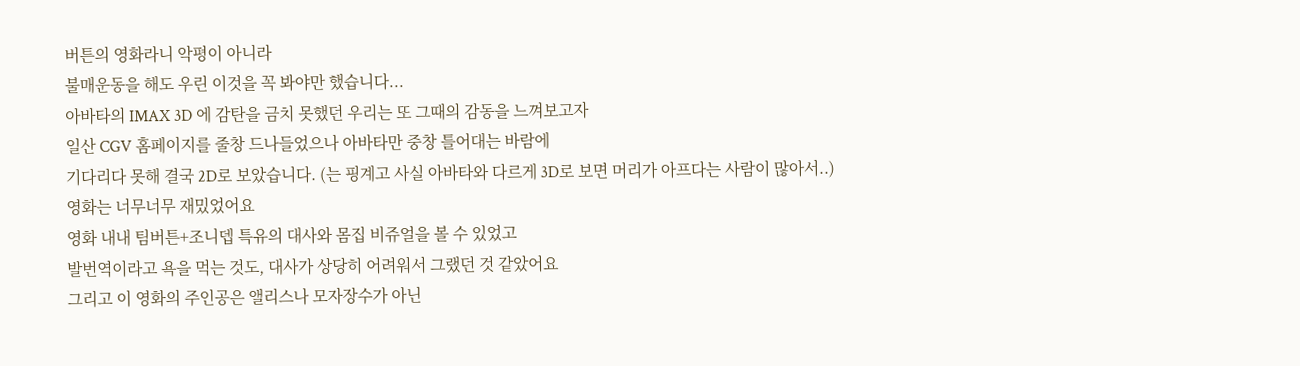버튼의 영화라니 악평이 아니라
불매운동을 해도 우린 이것을 꼭 봐야만 했습니다...
아바타의 IMAX 3D 에 감탄을 금치 못했던 우리는 또 그때의 감동을 느껴보고자
일산 CGV 홈페이지를 줄창 드나들었으나 아바타만 중창 틀어대는 바람에
기다리다 못해 결국 2D로 보았습니다. (는 핑계고 사실 아바타와 다르게 3D로 보면 머리가 아프다는 사람이 많아서..)
영화는 너무너무 재밌었어요
영화 내내 팀버튼+조니뎁 특유의 대사와 몸집 비쥬얼을 볼 수 있었고
발번역이라고 욕을 먹는 것도, 대사가 상당히 어려워서 그랬던 것 같았어요
그리고 이 영화의 주인공은 앨리스나 모자장수가 아닌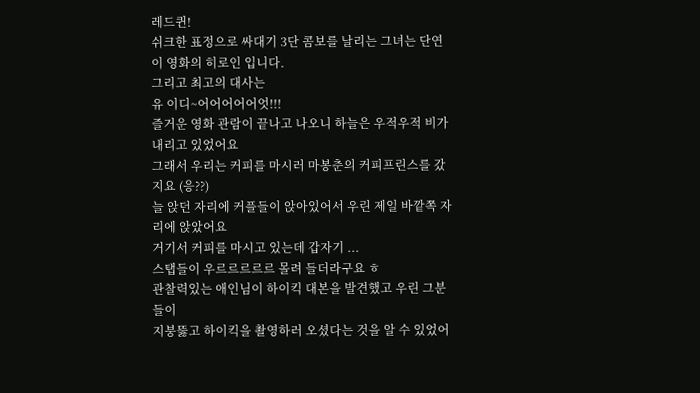레드퀸!
쉬크한 표정으로 싸대기 3단 콤보를 날리는 그녀는 단연 이 영화의 히로인 입니다.
그리고 최고의 대사는
유 이디~어어어어어엇!!!
즐거운 영화 관람이 끝나고 나오니 하늘은 우적우적 비가 내리고 있었어요
그래서 우리는 커피를 마시러 마봉춘의 커피프린스를 갔지요 (응??)
늘 앉던 자리에 커플들이 앉아있어서 우린 제일 바깥쪽 자리에 앉았어요
거기서 커피를 마시고 있는데 갑자기 ...
스탭들이 우르르르르르 몰려 들더라구요 ㅎ
관찰력있는 애인님이 하이킥 대본을 발견했고 우린 그분들이
지붕뚫고 하이킥을 촬영하러 오셨다는 것을 알 수 있었어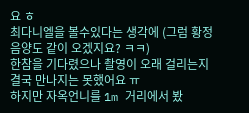요 ㅎ
최다니엘을 볼수있다는 생각에 (그럼 황정음양도 같이 오겠지요? ㅋㅋ)
한참을 기다렸으나 촬영이 오래 걸리는지 결국 만나지는 못했어요 ㅠ
하지만 자옥언니를 1m 거리에서 봤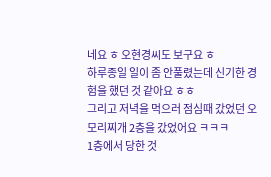네요 ㅎ 오현경씨도 보구요 ㅎ
하루종일 일이 좀 안풀렸는데 신기한 경험을 했던 것 같아요 ㅎㅎ
그리고 저녁을 먹으러 점심때 갔었던 오모리찌개 2층을 갔었어요 ㅋㅋㅋ
1층에서 당한 것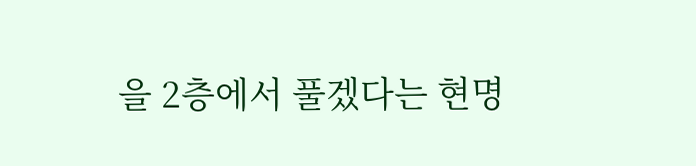을 2층에서 풀겠다는 현명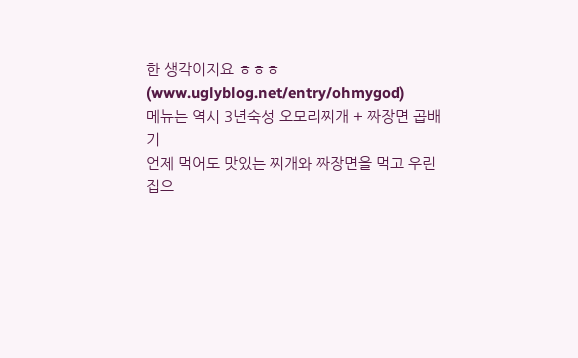한 생각이지요 ㅎㅎㅎ (www.uglyblog.net/entry/ohmygod)
메뉴는 역시 3년숙성 오모리찌개 + 짜장면 곱배기
언제 먹어도 맛있는 찌개와 짜장면을 먹고 우린 집으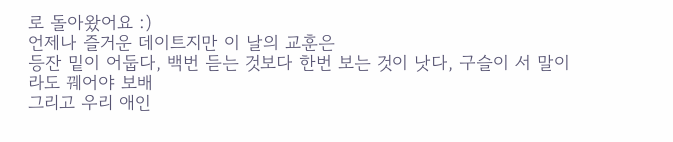로 돌아왔어요 :)
언제나 즐거운 데이트지만 이 날의 교훈은
등잔 밑이 어둡다, 백번 듣는 것보다 한번 보는 것이 낫다, 구슬이 서 말이라도 꿰어야 보배
그리고 우리 애인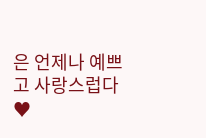은 언제나 예쁘고 사랑스럽다♥